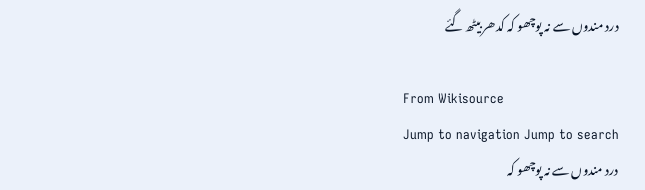درد مندوں سے نہ پوچھو کہ کدھر بیٹھ گئے

From Wikisource
Jump to navigation Jump to search
درد مندوں سے نہ پوچھو کہ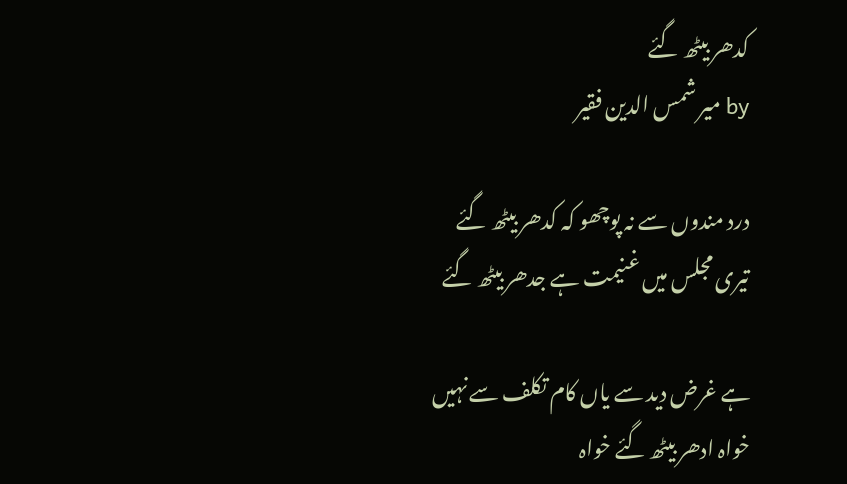کدھر بیٹھ گئے
by میر شمس الدین فقیر

درد مندوں سے نہ پوچھو کہ کدھر بیٹھ گئے
تیری مجلس میں غنیمت ہے جدھر بیٹھ گئے

ہے غرض دید سے یاں کام تکلف سے نہیں
خواہ ادھر بیٹھ گئے خواہ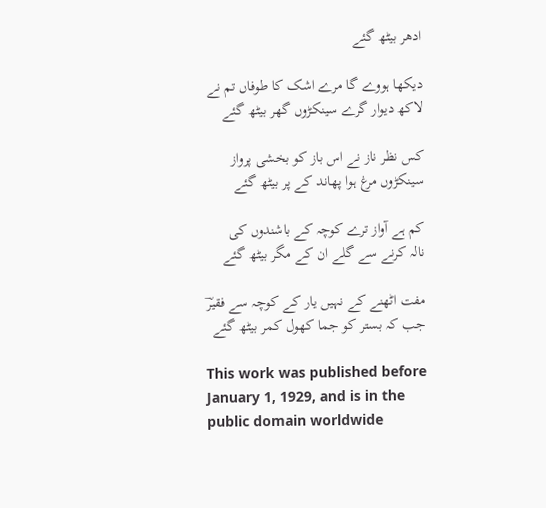ادھر بیٹھ گئے

دیکھا ہووے گا مرے اشک کا طوفاں تم نے
لاکھ دیوار گرے سینکڑوں گھر بیٹھ گئے

کس نظر ناز نے اس باز کو بخشی پرواز
سینکڑوں مرغ ہوا پھاند کے پر بیٹھ گئے

کم ہے آواز ترے کوچہ کے باشندوں کی
نالہ کرنے سے گلے ان کے مگر بیٹھ گئے

مفت اٹھنے کے نہیں یار کے کوچہ سے فقیرؔ
جب کہ بستر کو جما کھول کمر بیٹھ گئے

This work was published before January 1, 1929, and is in the public domain worldwide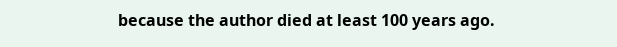because the author died at least 100 years ago.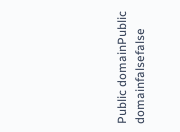Public domainPublic domainfalsefalse